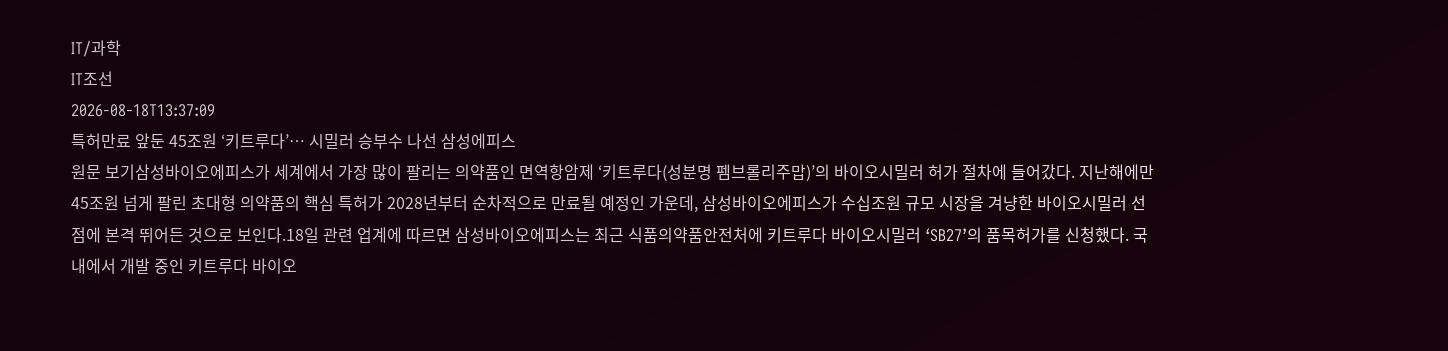IT/과학
IT조선
2026-08-18T13:37:09
특허만료 앞둔 45조원 ‘키트루다’… 시밀러 승부수 나선 삼성에피스
원문 보기삼성바이오에피스가 세계에서 가장 많이 팔리는 의약품인 면역항암제 ‘키트루다(성분명 펨브롤리주맙)’의 바이오시밀러 허가 절차에 들어갔다. 지난해에만 45조원 넘게 팔린 초대형 의약품의 핵심 특허가 2028년부터 순차적으로 만료될 예정인 가운데, 삼성바이오에피스가 수십조원 규모 시장을 겨냥한 바이오시밀러 선점에 본격 뛰어든 것으로 보인다.18일 관련 업계에 따르면 삼성바이오에피스는 최근 식품의약품안전처에 키트루다 바이오시밀러 ‘SB27’의 품목허가를 신청했다. 국내에서 개발 중인 키트루다 바이오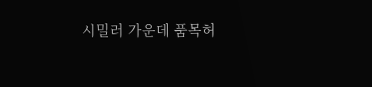시밀러 가운데 품목허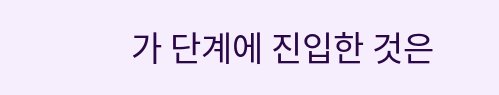가 단계에 진입한 것은